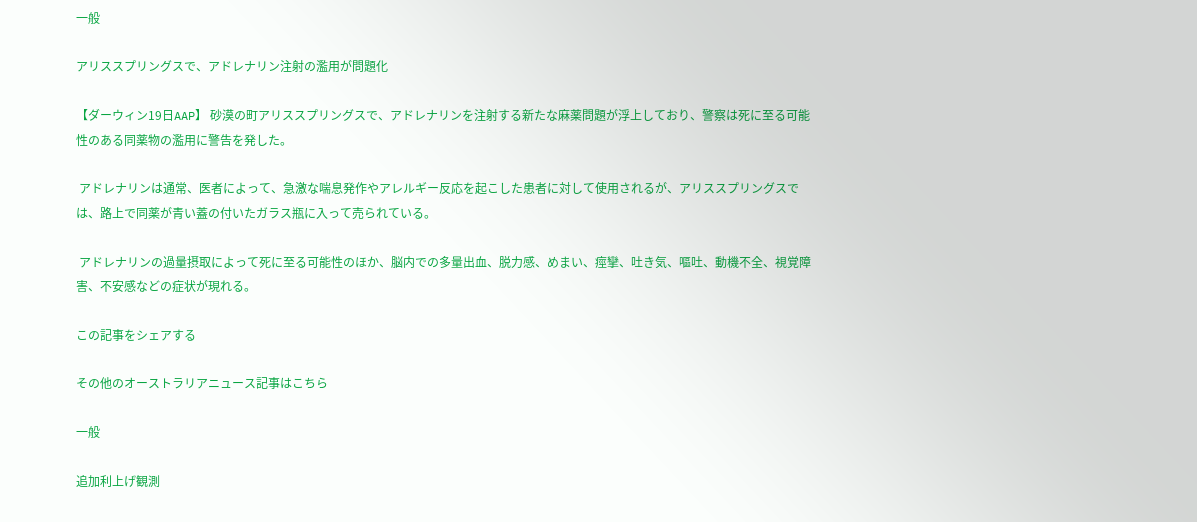一般

アリススプリングスで、アドレナリン注射の濫用が問題化

【ダーウィン19日AAP】 砂漠の町アリススプリングスで、アドレナリンを注射する新たな麻薬問題が浮上しており、警察は死に至る可能性のある同薬物の濫用に警告を発した。

 アドレナリンは通常、医者によって、急激な喘息発作やアレルギー反応を起こした患者に対して使用されるが、アリススプリングスでは、路上で同薬が青い蓋の付いたガラス瓶に入って売られている。

 アドレナリンの過量摂取によって死に至る可能性のほか、脳内での多量出血、脱力感、めまい、痙攣、吐き気、嘔吐、動機不全、視覚障害、不安感などの症状が現れる。

この記事をシェアする

その他のオーストラリアニュース記事はこちら

一般

追加利上げ観測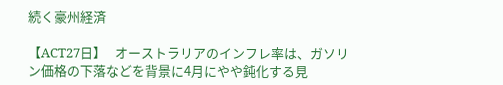続く豪州経済

【ACT27日】   オーストラリアのインフレ率は、ガソリン価格の下落などを背景に4月にやや鈍化する見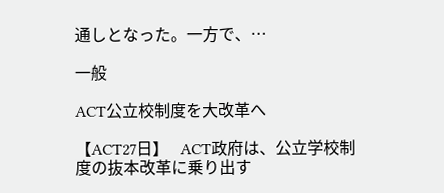通しとなった。一方で、…

一般

ACT公立校制度を大改革へ

【ACT27日】   ACT政府は、公立学校制度の抜本改革に乗り出す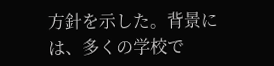方針を示した。背景には、多くの学校で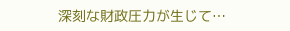深刻な財政圧力が生じて…